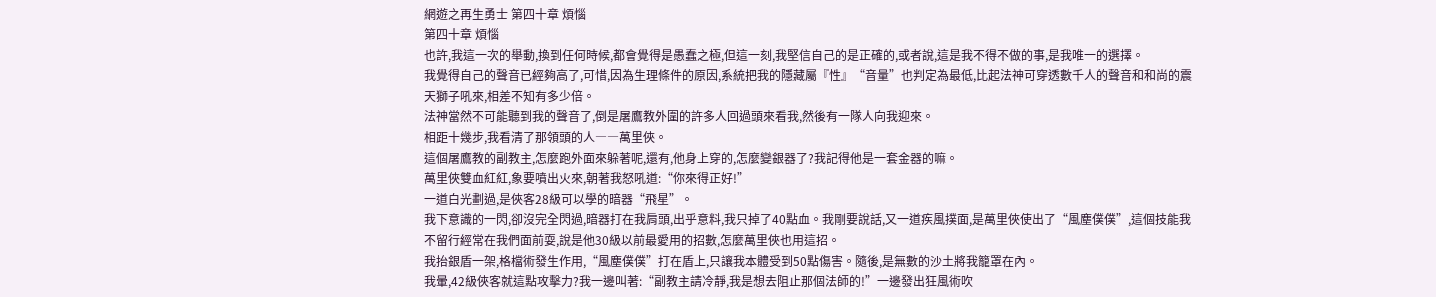網遊之再生勇士 第四十章 煩惱
第四十章 煩惱
也許,我這一次的舉動,換到任何時候,都會覺得是愚蠢之極,但這一刻,我堅信自己的是正確的,或者說,這是我不得不做的事,是我唯一的選擇。
我覺得自己的聲音已經夠高了,可惜,因為生理條件的原因,系統把我的隱藏屬『性』“音量”也判定為最低,比起法神可穿透數千人的聲音和和尚的震天獅子吼來,相差不知有多少倍。
法神當然不可能聽到我的聲音了,倒是屠鷹教外圍的許多人回過頭來看我,然後有一隊人向我迎來。
相距十幾步,我看清了那領頭的人――萬里俠。
這個屠鷹教的副教主,怎麼跑外面來躲著呢,還有,他身上穿的,怎麼變銀器了?我記得他是一套金器的嘛。
萬里俠雙血紅紅,象要噴出火來,朝著我怒吼道:“你來得正好!”
一道白光劃過,是俠客28級可以學的暗器“飛星”。
我下意識的一閃,卻沒完全閃過,暗器打在我肩頭,出乎意料,我只掉了40點血。我剛要說話,又一道疾風撲面,是萬里俠使出了“風塵僕僕”,這個技能我不留行經常在我們面前耍,說是他30級以前最愛用的招數,怎麼萬里俠也用這招。
我抬銀盾一架,格檔術發生作用,“風塵僕僕”打在盾上,只讓我本體受到50點傷害。隨後,是無數的沙土將我籠罩在內。
我暈,42級俠客就這點攻擊力?我一邊叫著:“副教主請冷靜,我是想去阻止那個法師的!”一邊發出狂風術吹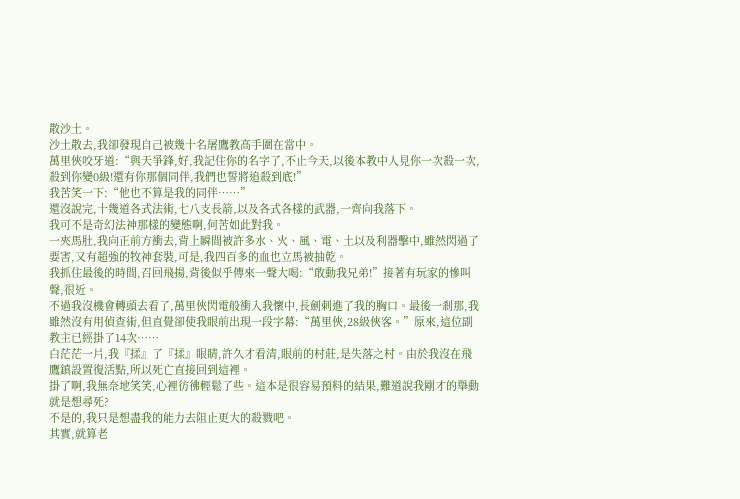散沙土。
沙土散去,我卻發現自己被幾十名屠鷹教高手圍在當中。
萬里俠咬牙道:“與天爭鋒,好,我記住你的名字了,不止今天,以後本教中人見你一次殺一次,殺到你變0級!還有你那個同伴,我們也誓將追殺到底!”
我苦笑一下:“他也不算是我的同伴……”
還沒說完,十幾道各式法術,七八支長箭,以及各式各樣的武器,一齊向我落下。
我可不是奇幻法神那樣的變態啊,何苦如此對我。
一夾馬肚,我向正前方衝去,背上瞬間被許多水、火、風、電、土以及利器擊中,雖然閃過了要害,又有超強的牧神套裝,可是,我四百多的血也立馬被抽乾。
我抓住最後的時間,召回飛揚,背後似乎傳來一聲大喝:“敢動我兄弟!”接著有玩家的慘叫聲,很近。
不過我沒機會轉頭去看了,萬里俠閃電般衝入我懷中,長劍刺進了我的胸口。最後一剎那,我雖然沒有用偵查術,但直覺卻使我眼前出現一段字幕:“萬里俠,28級俠客。”原來,這位副教主已經掛了14次……
白茫茫一片,我『揉』了『揉』眼睛,許久才看清,眼前的村莊,是失落之村。由於我沒在飛鷹鎮設置復活點,所以死亡直接回到這裡。
掛了啊,我無奈地笑笑,心裡彷彿輕鬆了些。這本是很容易預料的結果,難道說我剛才的舉動就是想尋死?
不是的,我只是想盡我的能力去阻止更大的殺戮吧。
其實,就算老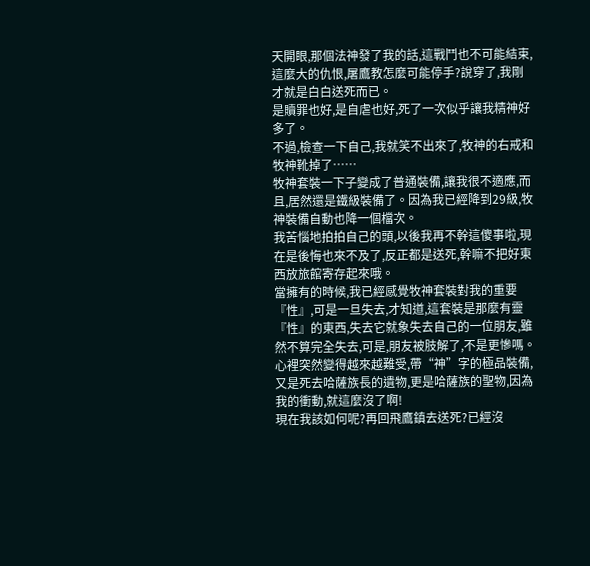天開眼,那個法神發了我的話,這戰鬥也不可能結束,這麼大的仇恨,屠鷹教怎麼可能停手?說穿了,我剛才就是白白送死而已。
是贖罪也好,是自虐也好,死了一次似乎讓我精神好多了。
不過,檢查一下自己,我就笑不出來了,牧神的右戒和牧神靴掉了……
牧神套裝一下子變成了普通裝備,讓我很不適應,而且,居然還是鐵級裝備了。因為我已經降到29級,牧神裝備自動也降一個檔次。
我苦惱地拍拍自己的頭,以後我再不幹這傻事啦,現在是後悔也來不及了,反正都是送死,幹嘛不把好東西放旅館寄存起來哦。
當擁有的時候,我已經感覺牧神套裝對我的重要『性』,可是一旦失去,才知道,這套裝是那麼有靈『性』的東西,失去它就象失去自己的一位朋友,雖然不算完全失去,可是,朋友被肢解了,不是更慘嗎。
心裡突然變得越來越難受,帶“神”字的極品裝備,又是死去哈薩族長的遺物,更是哈薩族的聖物,因為我的衝動,就這麼沒了啊!
現在我該如何呢?再回飛鷹鎮去送死?已經沒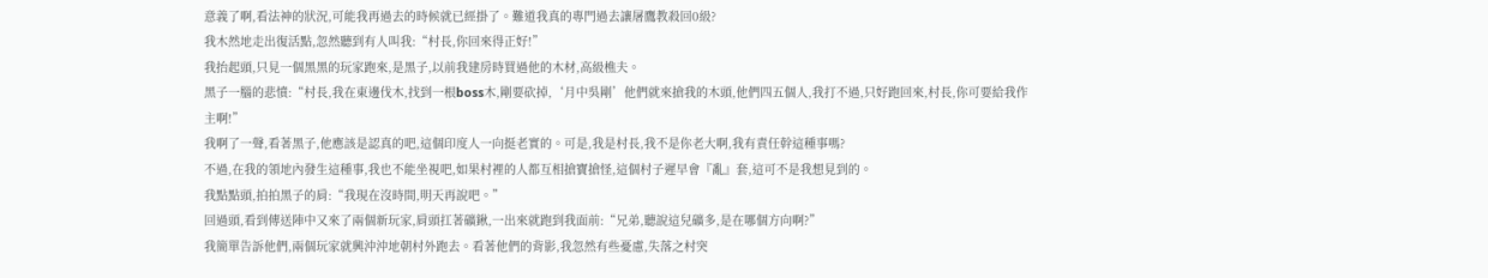意義了啊,看法神的狀況,可能我再過去的時候就已經掛了。難道我真的專門過去讓屠鷹教殺回0級?
我木然地走出復活點,忽然聽到有人叫我:“村長,你回來得正好!”
我抬起頭,只見一個黑黑的玩家跑來,是黑子,以前我建房時買過他的木材,高級樵夫。
黑子一腦的悲憤:“村長,我在東邊伐木,找到一根boss木,剛要砍掉,‘月中吳剛’他們就來搶我的木頭,他們四五個人,我打不過,只好跑回來,村長,你可要給我作主啊!”
我啊了一聲,看著黑子,他應該是認真的吧,這個印度人一向挺老實的。可是,我是村長,我不是你老大啊,我有責任幹這種事嗎?
不過,在我的領地內發生這種事,我也不能坐視吧,如果村裡的人都互相搶寶搶怪,這個村子遲早會『亂』套,這可不是我想見到的。
我點點頭,拍拍黑子的肩:“我現在沒時間,明天再說吧。”
回過頭,看到傳送陣中又來了兩個新玩家,肩頭扛著礦鍬,一出來就跑到我面前:“兄弟,聽說這兒礦多,是在哪個方向啊?”
我簡單告訴他們,兩個玩家就興沖沖地朝村外跑去。看著他們的背影,我忽然有些憂慮,失落之村突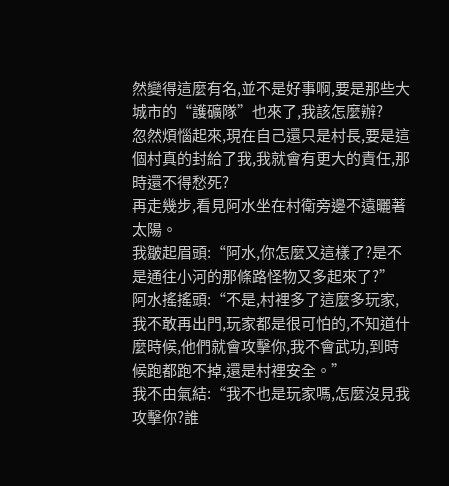然變得這麼有名,並不是好事啊,要是那些大城市的“護礦隊”也來了,我該怎麼辦?
忽然煩惱起來,現在自己還只是村長,要是這個村真的封給了我,我就會有更大的責任,那時還不得愁死?
再走幾步,看見阿水坐在村衛旁邊不遠曬著太陽。
我皺起眉頭:“阿水,你怎麼又這樣了?是不是通往小河的那條路怪物又多起來了?”
阿水搖搖頭:“不是,村裡多了這麼多玩家,我不敢再出門,玩家都是很可怕的,不知道什麼時候,他們就會攻擊你,我不會武功,到時候跑都跑不掉,還是村裡安全。”
我不由氣結:“我不也是玩家嗎,怎麼沒見我攻擊你?誰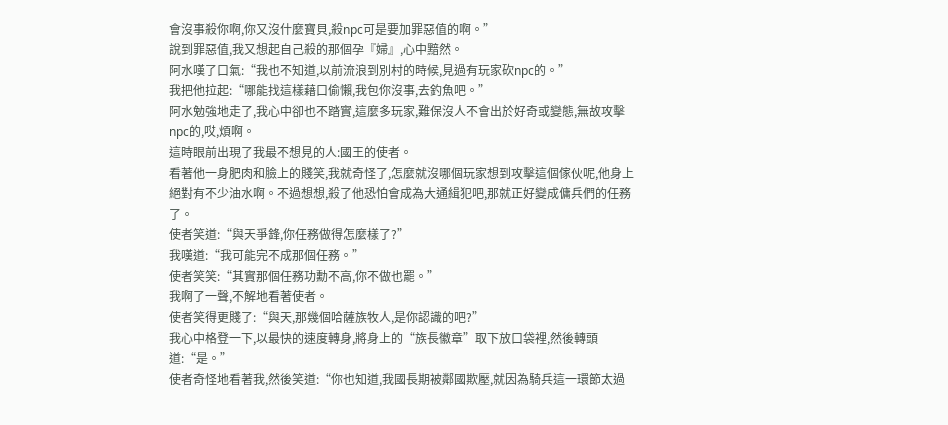會沒事殺你啊,你又沒什麼寶貝,殺npc可是要加罪惡值的啊。”
說到罪惡值,我又想起自己殺的那個孕『婦』,心中黯然。
阿水嘆了口氣:“我也不知道,以前流浪到別村的時候,見過有玩家砍npc的。”
我把他拉起:“哪能找這樣藉口偷懶,我包你沒事,去釣魚吧。”
阿水勉強地走了,我心中卻也不踏實,這麼多玩家,難保沒人不會出於好奇或變態,無故攻擊npc的,哎,煩啊。
這時眼前出現了我最不想見的人:國王的使者。
看著他一身肥肉和臉上的賤笑,我就奇怪了,怎麼就沒哪個玩家想到攻擊這個傢伙呢,他身上絕對有不少油水啊。不過想想,殺了他恐怕會成為大通緝犯吧,那就正好變成傭兵們的任務了。
使者笑道:“與天爭鋒,你任務做得怎麼樣了?”
我嘆道:“我可能完不成那個任務。”
使者笑笑:“其實那個任務功勳不高,你不做也罷。”
我啊了一聲,不解地看著使者。
使者笑得更賤了:“與天,那幾個哈薩族牧人,是你認識的吧?”
我心中格登一下,以最快的速度轉身,將身上的“族長徽章”取下放口袋裡,然後轉頭道:“是。”
使者奇怪地看著我,然後笑道:“你也知道,我國長期被鄰國欺壓,就因為騎兵這一環節太過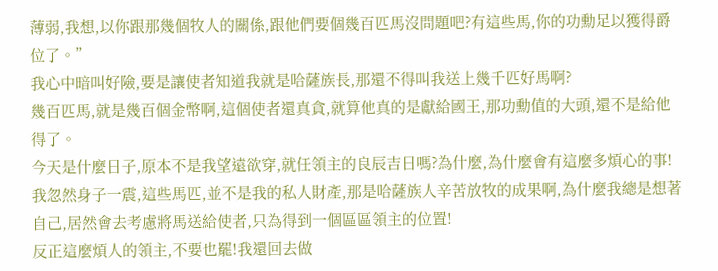薄弱,我想,以你跟那幾個牧人的關係,跟他們要個幾百匹馬沒問題吧?有這些馬,你的功勳足以獲得爵位了。”
我心中暗叫好險,要是讓使者知道我就是哈薩族長,那還不得叫我送上幾千匹好馬啊?
幾百匹馬,就是幾百個金幣啊,這個使者還真貪,就算他真的是獻給國王,那功勳值的大頭,還不是給他得了。
今天是什麼日子,原本不是我望遠欲穿,就任領主的良辰吉日嗎?為什麼,為什麼會有這麼多煩心的事!
我忽然身子一震,這些馬匹,並不是我的私人財產,那是哈薩族人辛苦放牧的成果啊,為什麼我總是想著自己,居然會去考慮將馬送給使者,只為得到一個區區領主的位置!
反正這麼煩人的領主,不要也罷!我還回去做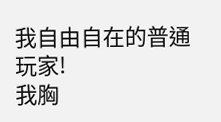我自由自在的普通玩家!
我胸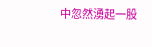中忽然湧起一股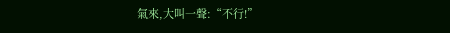氣來,大叫一聲:“不行!”